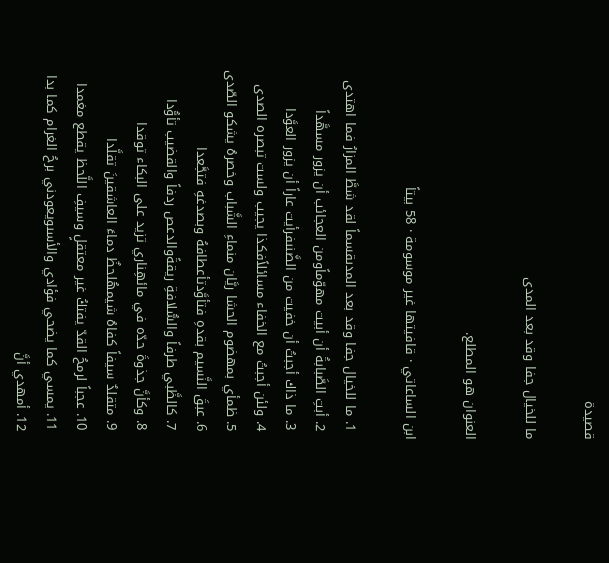قصيدة

ما للخيال جفا وقد بعد المدى

العنوان هو المطلع.

ابن الساعاتي · قافيتها غير موسومة · 58 بيتاً

  1. ما للخيال جفا وقد بعد المدىقسماً لقد شطَّ المزارُ فما اهتدى
  2. أبتِ الصَّبابةُ أن أبيت مهوّماًومن العجائب أن يزور مسهَّداً
  3. ما ذاك أجبتُ أن خفيت من الضَّنىفرأيت عاراً أن يزور العوَّدا
  4. ولئن أجبتُ مع الخفاء مسائلاًفكذا يجيب ولست تبصره الصدى
  5. ظمأي بمهضوم الحشا ريَّان منماءِ الشَّباب وخصرهُ يشكو الصّدى
  6. عبقَ النَّسيم بقدهِ فتأوَّدتأعطافهُ وبصدغهِ فتجَّعدا
  7. كالظَّبي طرفاً والسُّلافةِ ريقةًوالدعص ردفاً والقضيب تأوُّدا
  8. وكأنَّ جذوةَ حدّه في مائهِناري تزيد على البكاء توقدا
  9. متقلدٌ سيفاً كفاهُ شيمهُلحظٌ دماءَ العاشقينَ تقلَّدا
  10. عجباً لرمحُ القدّ يفتكُ غير معتقلٍ وسيفِ اللَّحظ يقطع مغمدا
  11. يمسي كما يضحي فؤادي والأسىويعودني برحُ الغرام كما بدا
  12. أمهدي أنَّ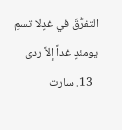التفرُّقَ في غدٍلا تسمِ يومئدٍ غداً إلاَّ ردى
  13. سارت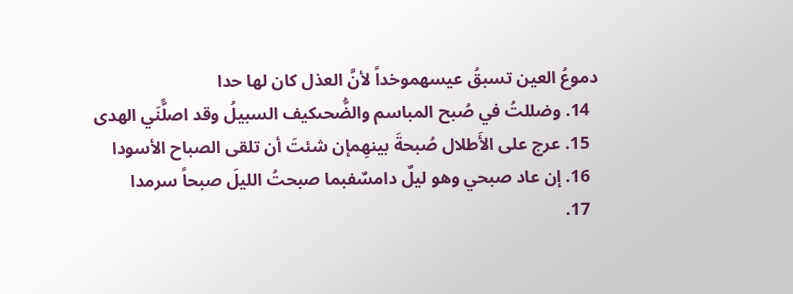دموعُ العين تسبقُ عيسهموخداً لأنَّ العذل كان لها حدا
  14. وضللتُ في صُبح المباسم والضُّحىكيف السبيلُ وقد اصلًّنَي الهدى
  15. عرج على الأَطلال صُبحةَ بينهِمإن شئتَ أن تلقى الصباح الأسودا
  16. إن عاد صبحي وهو ليلٌ دامسٌفبما صبحتُ الليلَ صبحاً سرمدا
  17.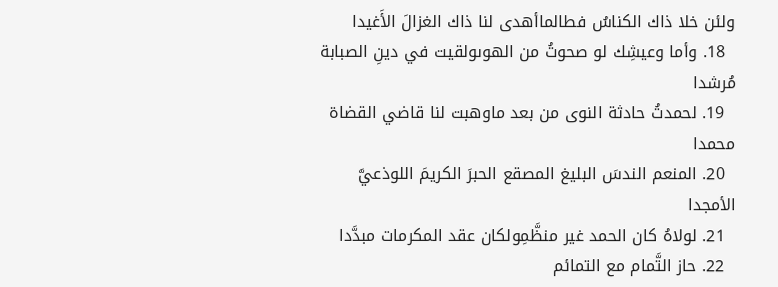ولئن خلا ذاك الكناسُ فطالماأهدى لنا ذاك الغزالَ الأَغيدا
  18. وأما وعيشِك لو صحوتُ من الهوىولقيت في دينِ الصبابة مُرشدا
  19. لحمدتُ حادثة النوى من بعد ماوهبت لنا قاضي القضاة محمدا
  20. المنعم الندسَ البليغ المصقع الحبرَ الكريمَ اللوذعيَّ الأمجدا
  21. لولاهُ كان الحمد غير منظَّمِولكان عقد المكرمات مبدَّدا
  22. حاز التَّمام مع التمائم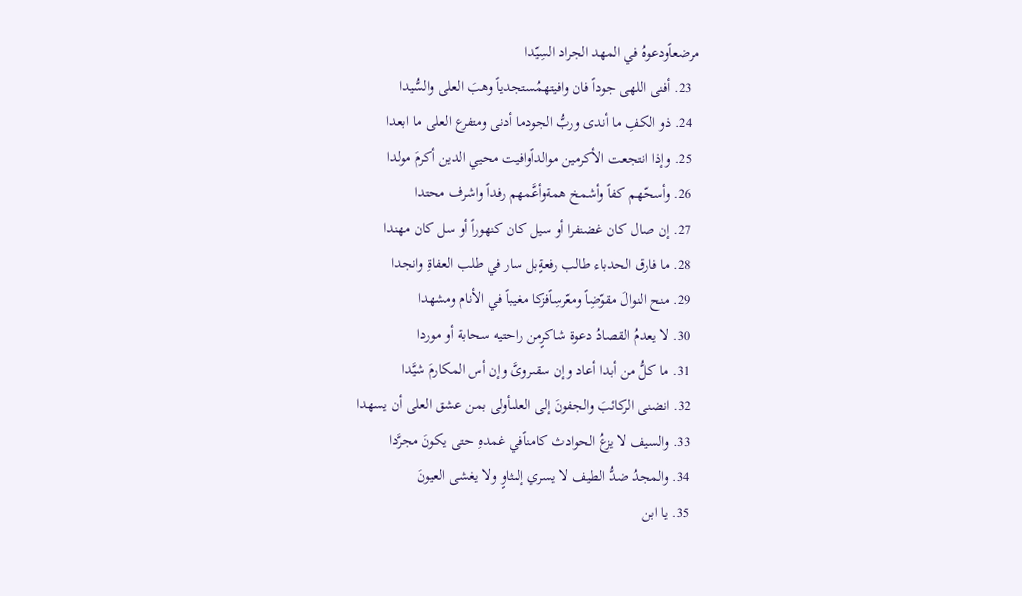مرضعاًودعوهُ في المهد الجراد السِيّدا
  23. أفنى اللهى جوداً فان وافيتهمُستجدياً وهبَ العلى والسُّيدا
  24. ذو الكفِ ما أندى وربُّ الجودما أدنى ومتفرع العلى ما ابعدا
  25. وإذا انتجعت الأكرمين موالداًوافيت محيي الدين أكرمَ مولدا
  26. وأسحّهم كفاً وأشمخ همةوأعَّمهم رفداً واشرف محتدا
  27. إن صال كان غضنفرا أو سيل كان كنهوراً أو سل كان مهندا
  28. ما فارق الحدباء طالب رفعةٍبل سار في طلب العفاةِ وانجدا
  29. منح النوالَ مقوّضِاً ومعّرسِاًفزكا مغيباً في الأنام ومشهدا
  30. لا يعدمُ القصادُ دعوة شاكرٍمن راحتيه سحابة أو موردا
  31. ما كلُّ من أبدا أعاد وإن سقىروىَّ وإن أس المكارمَ شيَّدا
  32. انضنى الركائبَ والجفونَ إلى العلىأولى بمن عشق العلى أن يسهدا
  33. والسيف لا يزعُ الحوادث كامناًفي غمدهِ حتى يكونَ مجرَّدا
  34. والمجدُ ضدُّ الطيف لا يسري إلىثاوٍ ولا يغشى العيونَ
  35. يا ابن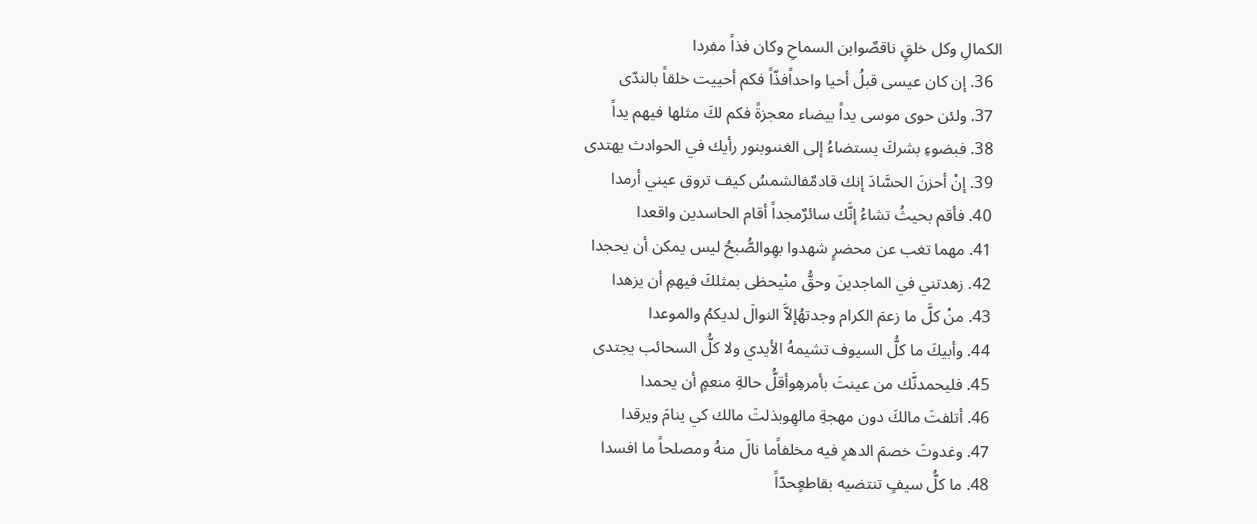الكمالِ وكل خلقٍ ناقصٌوابن السماحِ وكان فذاً مفردا
  36. إن كان عيسى قبلُ أحيا واحداًفذّاً فكم أحييت خلقاً بالندّى
  37. ولئن حوى موسى يداً بيضاء معجزةً فكم لكَ مثلها فيهم يداً
  38. فبضوءِ بشركَ يستضاءُ إلى الغنىوبنور رأيك في الحوادث يهتدى
  39. إنْ أحزنَ الحسَّادَ إنك قادمٌفالشمسُ كيف تروق عيني أرمدا
  40. فأقم بحيثُ تشاءُ إنَّك سائرٌمجداً أقام الحاسدين واقعدا
  41. مهما تغب عن محضرٍ شهدوا بهِوالصُّبحُ ليس يمكن أن يحجدا
  42. زهدتني في الماجدينَ وحقُّ منْيحظى بمثلكَ فيهمِ أن يزهدا
  43. منْ كلَّ ما زعمَ الكرام وجدتهُإلاَّ النوالَ لديكمُ والموعدا
  44. وأبيكَ ما كلُّ السيوف تشيمهُ الأيدي ولا كلُّ السحائب يجتدى
  45. فليحمدنَّك من عينتَ بأمرهِوأقلُّ حالةِ منعمٍ أن يحمدا
  46. أتلفتَ مالكَ دون مهجةِ مالهِوبذلتَ مالك كي ينامَ ويرقدا
  47. وغدوتَ خصمَ الدهرِ فيه مخلفاًما نالَ منهُ ومصلحاً ما افسدا
  48. ما كلُّ سيفٍ تنتضيه بقاطعٍحدّاً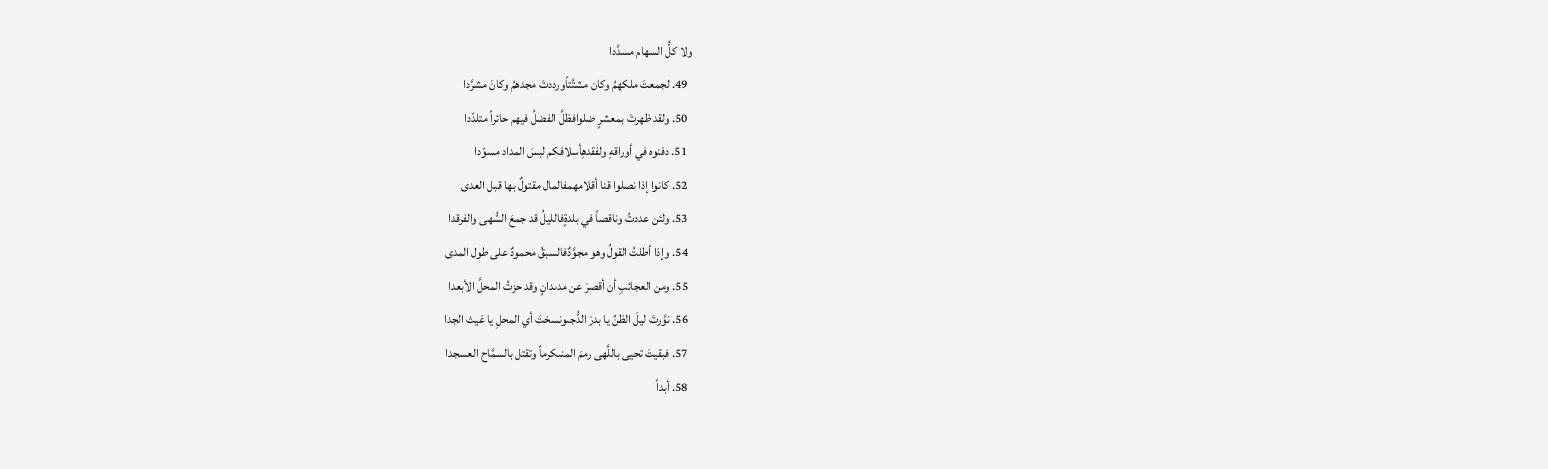ولا كلُّ السهام مسدَّدا
  49. لجمعتَ ملكهمُ وكان مشتَّتاًورددتَ مجدهمُ وكانَ مشرَّدا
  50. ولقد ظهرتَ بمعشرٍ ضلوافظلَّ الفضلُ فيهم حائراً متلدّدا
  51. دفنوه في أوراقهِ ولفقدهِأسلافكم لبسَ المداد مسوّدا
  52. كانوا إذا نصلوا قنا أقلامهمفالمال مقتولٌ بها قبل العدى
  53. ولئن عددتُ وناقصاً في بلدةٍفالليلُ قد جمعَ السُّهى والفرقدا
  54. وإذا أطلتُ القولُ وهو مجوَّدٌفالسبقُ محمودٌ على طول المدى
  55. ومن العجائبِ أن أقصرَ عن مدىدانٍ وقد حزتُ المحلَّ الأبعدا
  56. نوَّرتَ ليلَ الظنِّ يا بدرَ الدُّجىونسختَ أي المحلِ يا غيث الجدا
  57. فبقيتَ تحيى باللَّهى رممَ المنىكرماً وتقتل بالسمَّاح العسجدا
  58. أبداً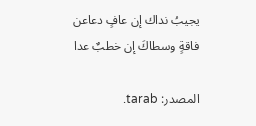يجيبُ نداك إن عافٍ دعاعن فاقةٍ وسطاكَ إن خطبٌ عدا

المصدر: tarab.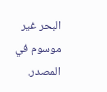البحر غير موسوم في المصدر.